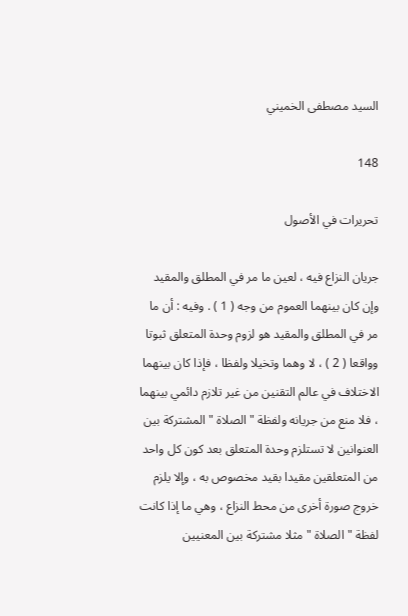السيد مصطفى الخميني

148

تحريرات في الأصول

جريان النزاع فيه ، لعين ما مر في المطلق والمقيد وإن كان بينهما العموم من وجه ( 1 ) . وفيه : أن ما مر في المطلق والمقيد هو لزوم وحدة المتعلق ثبوتا وواقعا ( 2 ) ، لا وهما وتخيلا ولفظا ، فإذا كان بينهما الاختلاف في عالم التقنين من غير تلازم دائمي بينهما ، فلا منع من جريانه ولفظة " الصلاة " المشتركة بين العنوانين لا تستلزم وحدة المتعلق بعد كون كل واحد من المتعلقين مقيدا بقيد مخصوص به ، وإلا يلزم خروج صورة أخرى من محط النزاع ، وهي ما إذا كانت لفظة " الصلاة " مثلا مشتركة بين المعنيين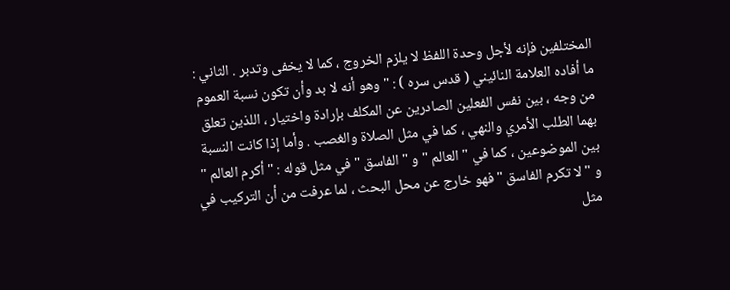المختلفين فإنه لأجل وحدة اللفظ لا يلزم الخروج ، كما لا يخفى وتدبر . الثاني : ما أفاده العلامة النائيني ( قدس سره ) : " وهو أنه لا بد وأن تكون نسبة العموم من وجه ، بين نفس الفعلين الصادرين عن المكلف بإرادة واختيار ، اللذين تعلق بهما الطلب الأمري والنهي ، كما في مثل الصلاة والغصب . وأما إذا كانت النسبة بين الموضوعين ، كما في " العالم " و " الفاسق " في مثل قوله : " أكرم العالم " و " لا تكرم الفاسق " فهو خارج عن محل البحث ، لما عرفت من أن التركيب في مثل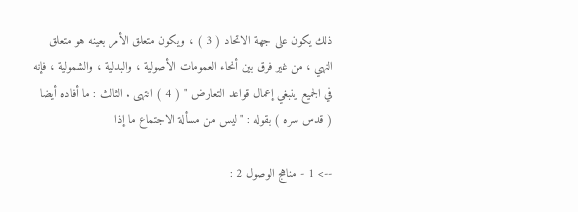ذلك يكون على جهة الاتحاد ( 3 ) ، ويكون متعلق الأمر بعينه هو متعلق النهي ، من غير فرق بين أنحاء العمومات الأصولية ، والبدلية ، والشمولية ، فإنه في الجميع ينبغي إعمال قواعد التعارض " ( 4 ) انتهى . الثالث : ما أفاده أيضا ( قدس سره ) بقوله : " ليس من مسألة الاجتماع ما إذا

--> 1 - مناهج الوصول 2 :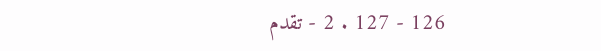126 - 127 . 2 - تقدم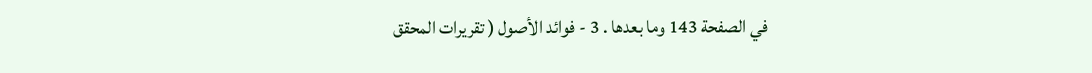في الصفحة 143 وما بعدها . 3 - فوائد الأصول ( تقريرات المحقق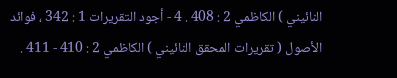النائيني ) الكاظمي 2 : 408 . 4 - أجود التقريرات 1 : 342 ، فوائد الأصول ( تقريرات المحقق النائيني ) الكاظمي 2 : 410 - 411 .